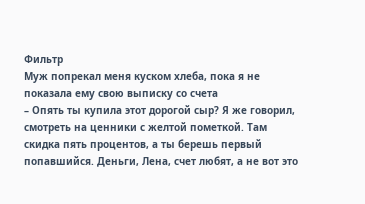Фильтр
Муж попрекал меня куском хлеба, пока я не показала ему свою выписку со счета
– Опять ты купила этот дорогой сыр? Я же говорил, смотреть на ценники с желтой пометкой. Там скидка пять процентов, а ты берешь первый попавшийся. Деньги, Лена, счет любят, а не вот это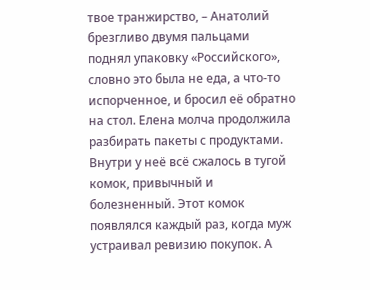твое транжирство, – Анатолий брезгливо двумя пальцами поднял упаковку «Российского», словно это была не еда, а что-то испорченное, и бросил её обратно на стол. Елена молча продолжила разбирать пакеты с продуктами. Внутри у неё всё сжалось в тугой комок, привычный и болезненный. Этот комок появлялся каждый раз, когда муж устраивал ревизию покупок. А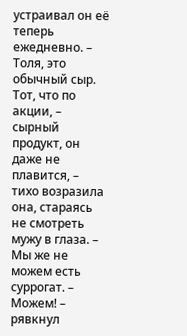устраивал он её теперь ежедневно. – Толя, это обычный сыр. Тот, что по акции, – сырный продукт, он даже не плавится, – тихо возразила она, стараясь не смотреть мужу в глаза. – Мы же не можем есть суррогат. – Можем! – рявкнул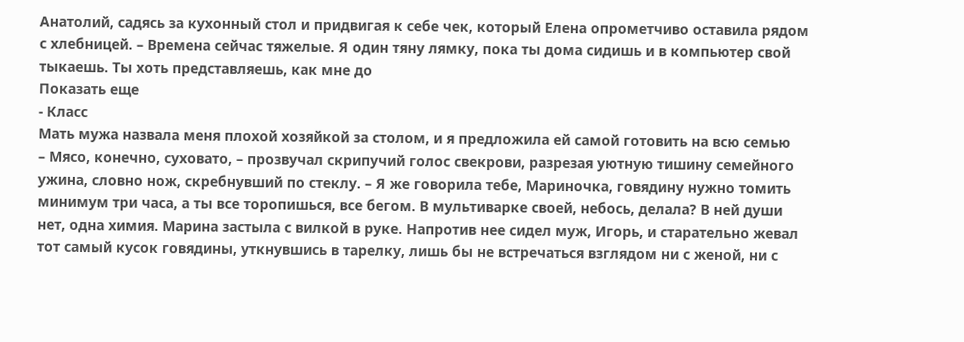Анатолий, садясь за кухонный стол и придвигая к себе чек, который Елена опрометчиво оставила рядом с хлебницей. – Времена сейчас тяжелые. Я один тяну лямку, пока ты дома сидишь и в компьютер свой тыкаешь. Ты хоть представляешь, как мне до
Показать еще
- Класс
Мать мужа назвала меня плохой хозяйкой за столом, и я предложила ей самой готовить на всю семью
– Мясо, конечно, суховато, – прозвучал скрипучий голос свекрови, разрезая уютную тишину семейного ужина, словно нож, скребнувший по стеклу. – Я же говорила тебе, Мариночка, говядину нужно томить минимум три часа, а ты все торопишься, все бегом. В мультиварке своей, небось, делала? В ней души нет, одна химия. Марина застыла с вилкой в руке. Напротив нее сидел муж, Игорь, и старательно жевал тот самый кусок говядины, уткнувшись в тарелку, лишь бы не встречаться взглядом ни с женой, ни с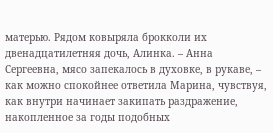матерью. Рядом ковыряла брокколи их двенадцатилетняя дочь, Алинка. – Анна Сергеевна, мясо запекалось в духовке, в рукаве, – как можно спокойнее ответила Марина, чувствуя, как внутри начинает закипать раздражение, накопленное за годы подобных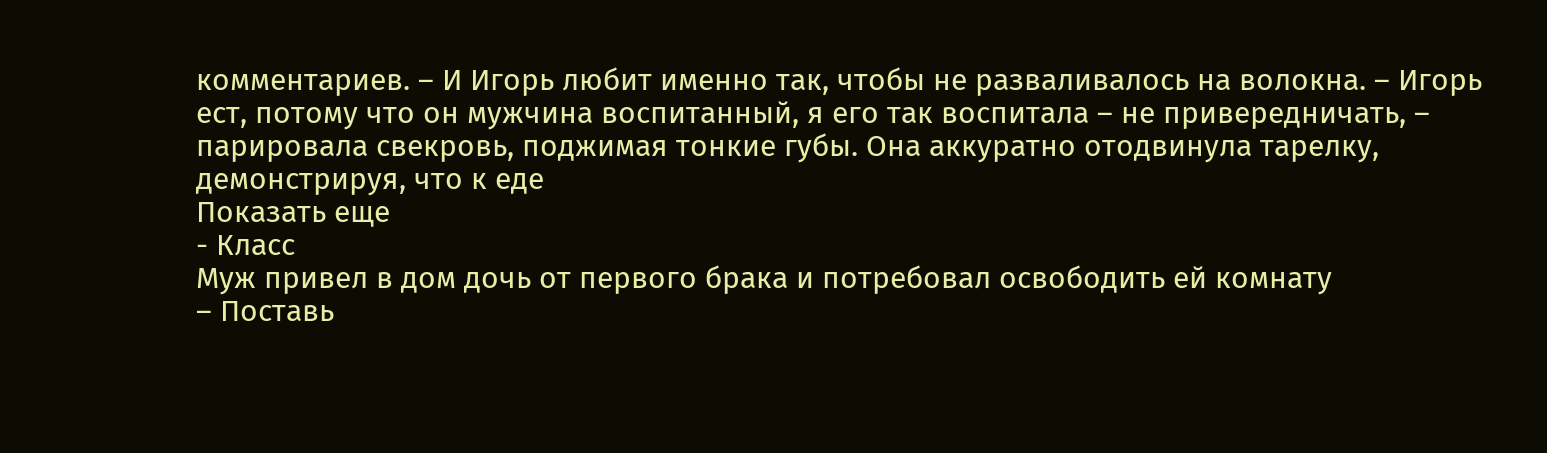комментариев. – И Игорь любит именно так, чтобы не разваливалось на волокна. – Игорь ест, потому что он мужчина воспитанный, я его так воспитала – не привередничать, – парировала свекровь, поджимая тонкие губы. Она аккуратно отодвинула тарелку, демонстрируя, что к еде
Показать еще
- Класс
Муж привел в дом дочь от первого брака и потребовал освободить ей комнату
– Поставь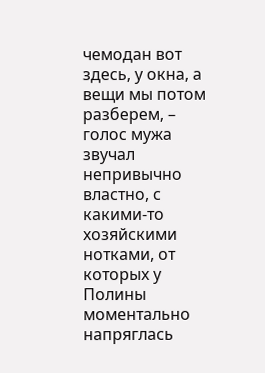чемодан вот здесь, у окна, а вещи мы потом разберем, – голос мужа звучал непривычно властно, с какими-то хозяйскими нотками, от которых у Полины моментально напряглась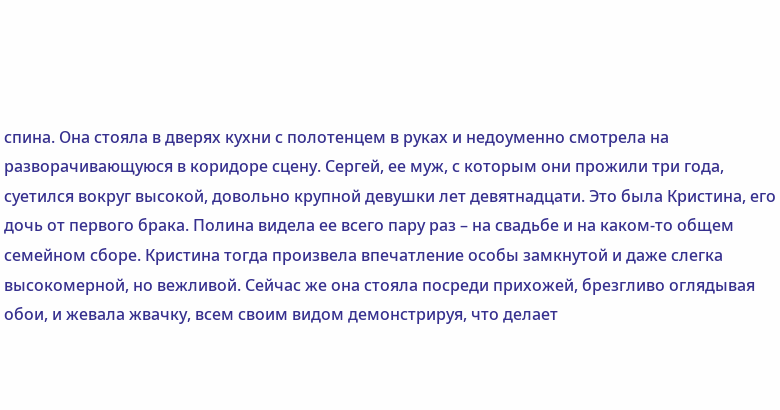спина. Она стояла в дверях кухни с полотенцем в руках и недоуменно смотрела на разворачивающуюся в коридоре сцену. Сергей, ее муж, с которым они прожили три года, суетился вокруг высокой, довольно крупной девушки лет девятнадцати. Это была Кристина, его дочь от первого брака. Полина видела ее всего пару раз – на свадьбе и на каком-то общем семейном сборе. Кристина тогда произвела впечатление особы замкнутой и даже слегка высокомерной, но вежливой. Сейчас же она стояла посреди прихожей, брезгливо оглядывая обои, и жевала жвачку, всем своим видом демонстрируя, что делает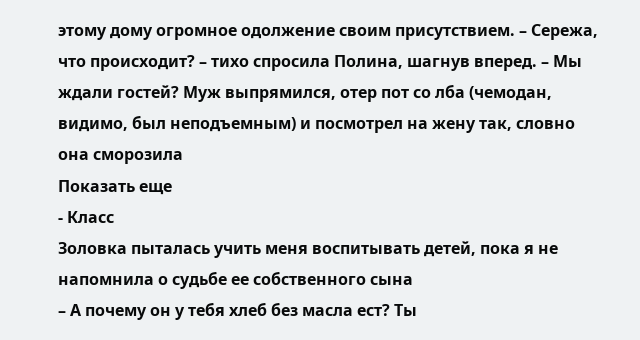этому дому огромное одолжение своим присутствием. – Сережа, что происходит? – тихо спросила Полина, шагнув вперед. – Мы ждали гостей? Муж выпрямился, отер пот со лба (чемодан, видимо, был неподъемным) и посмотрел на жену так, словно она сморозила
Показать еще
- Класс
Золовка пыталась учить меня воспитывать детей, пока я не напомнила о судьбе ее собственного сына
– А почему он у тебя хлеб без масла ест? Ты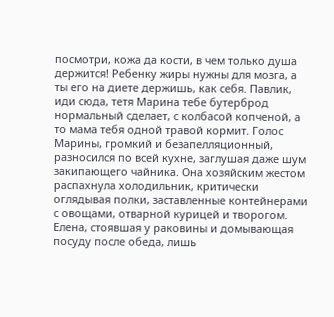посмотри, кожа да кости, в чем только душа держится! Ребенку жиры нужны для мозга, а ты его на диете держишь, как себя. Павлик, иди сюда, тетя Марина тебе бутерброд нормальный сделает, с колбасой копченой, а то мама тебя одной травой кормит. Голос Марины, громкий и безапелляционный, разносился по всей кухне, заглушая даже шум закипающего чайника. Она хозяйским жестом распахнула холодильник, критически оглядывая полки, заставленные контейнерами с овощами, отварной курицей и творогом. Елена, стоявшая у раковины и домывающая посуду после обеда, лишь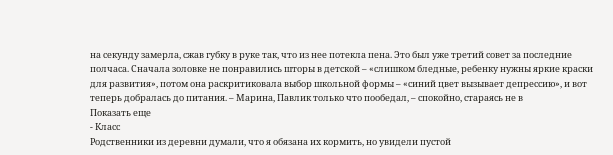на секунду замерла, сжав губку в руке так, что из нее потекла пена. Это был уже третий совет за последние полчаса. Сначала золовке не понравились шторы в детской – «слишком бледные, ребенку нужны яркие краски для развития», потом она раскритиковала выбор школьной формы – «синий цвет вызывает депрессию», и вот теперь добралась до питания. – Марина, Павлик только что пообедал, – спокойно, стараясь не в
Показать еще
- Класс
Родственники из деревни думали, что я обязана их кормить, но увидели пустой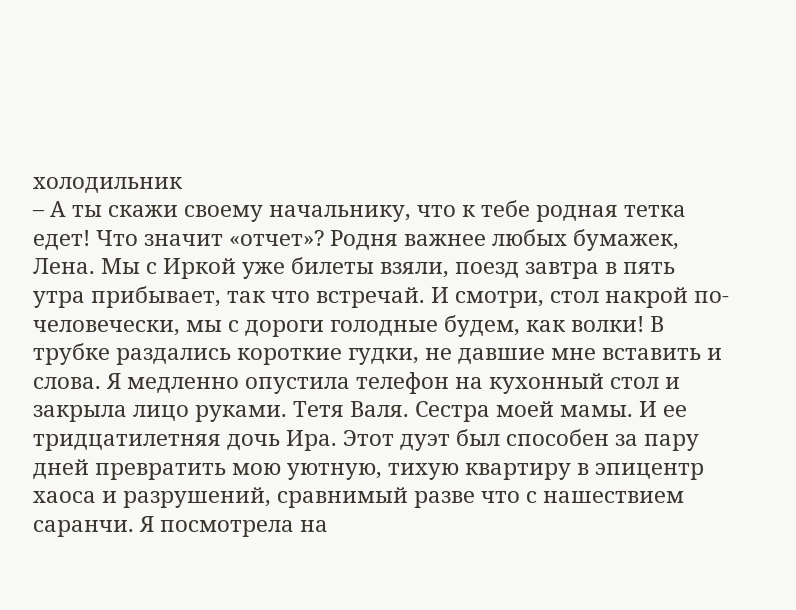холодильник
– А ты скажи своему начальнику, что к тебе родная тетка едет! Что значит «отчет»? Родня важнее любых бумажек, Лена. Мы с Иркой уже билеты взяли, поезд завтра в пять утра прибывает, так что встречай. И смотри, стол накрой по-человечески, мы с дороги голодные будем, как волки! В трубке раздались короткие гудки, не давшие мне вставить и слова. Я медленно опустила телефон на кухонный стол и закрыла лицо руками. Тетя Валя. Сестра моей мамы. И ее тридцатилетняя дочь Ира. Этот дуэт был способен за пару дней превратить мою уютную, тихую квартиру в эпицентр хаоса и разрушений, сравнимый разве что с нашествием саранчи. Я посмотрела на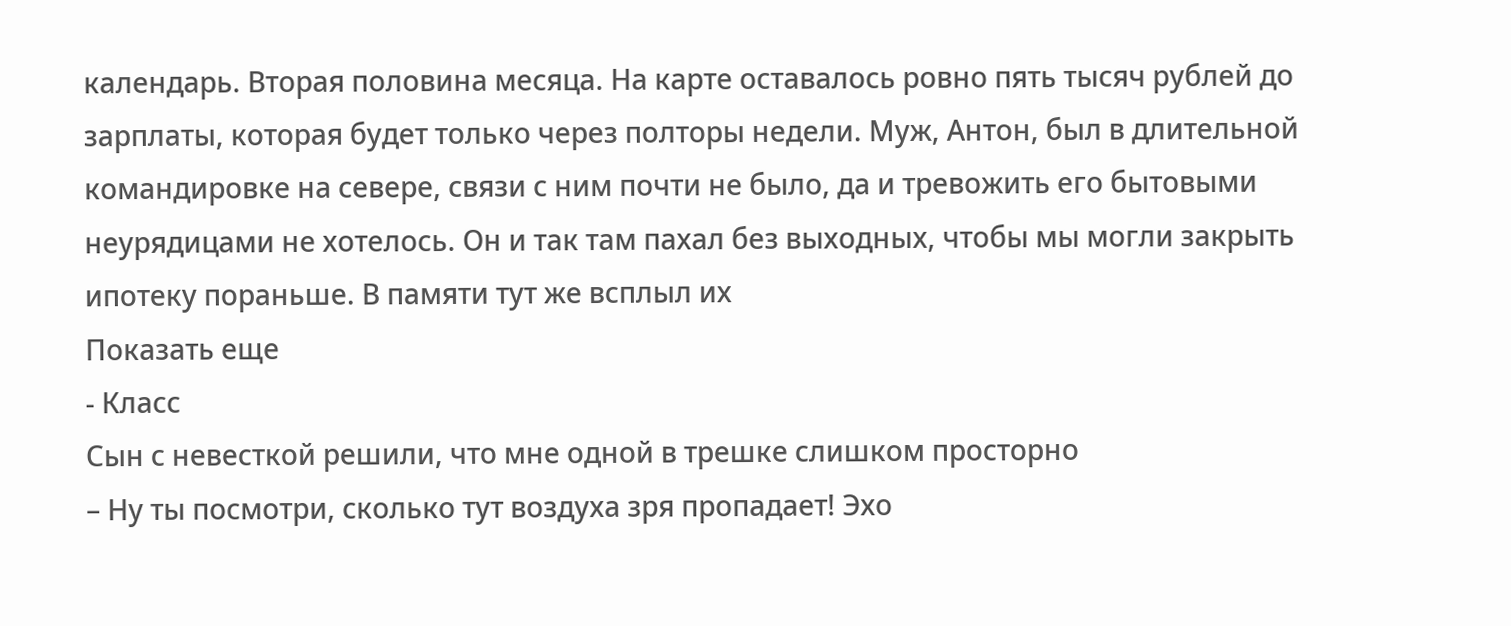календарь. Вторая половина месяца. На карте оставалось ровно пять тысяч рублей до зарплаты, которая будет только через полторы недели. Муж, Антон, был в длительной командировке на севере, связи с ним почти не было, да и тревожить его бытовыми неурядицами не хотелось. Он и так там пахал без выходных, чтобы мы могли закрыть ипотеку пораньше. В памяти тут же всплыл их
Показать еще
- Класс
Сын с невесткой решили, что мне одной в трешке слишком просторно
– Ну ты посмотри, сколько тут воздуха зря пропадает! Эхо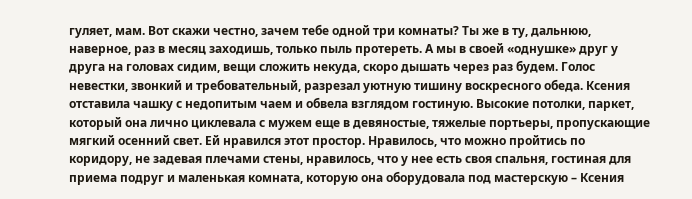гуляет, мам. Вот скажи честно, зачем тебе одной три комнаты? Ты же в ту, дальнюю, наверное, раз в месяц заходишь, только пыль протереть. А мы в своей «однушке» друг у друга на головах сидим, вещи сложить некуда, скоро дышать через раз будем. Голос невестки, звонкий и требовательный, разрезал уютную тишину воскресного обеда. Ксения отставила чашку с недопитым чаем и обвела взглядом гостиную. Высокие потолки, паркет, который она лично циклевала с мужем еще в девяностые, тяжелые портьеры, пропускающие мягкий осенний свет. Ей нравился этот простор. Нравилось, что можно пройтись по коридору, не задевая плечами стены, нравилось, что у нее есть своя спальня, гостиная для приема подруг и маленькая комната, которую она оборудовала под мастерскую – Ксения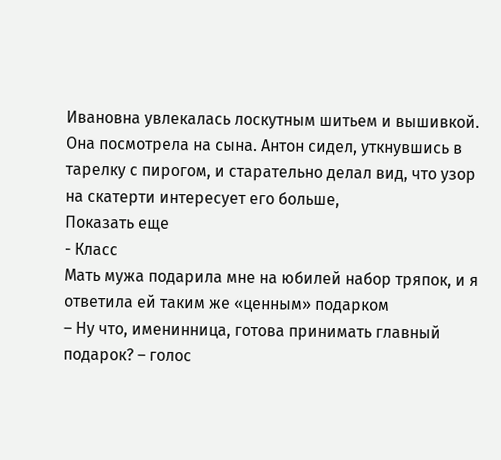Ивановна увлекалась лоскутным шитьем и вышивкой. Она посмотрела на сына. Антон сидел, уткнувшись в тарелку с пирогом, и старательно делал вид, что узор на скатерти интересует его больше,
Показать еще
- Класс
Мать мужа подарила мне на юбилей набор тряпок, и я ответила ей таким же «ценным» подарком
– Ну что, именинница, готова принимать главный подарок? – голос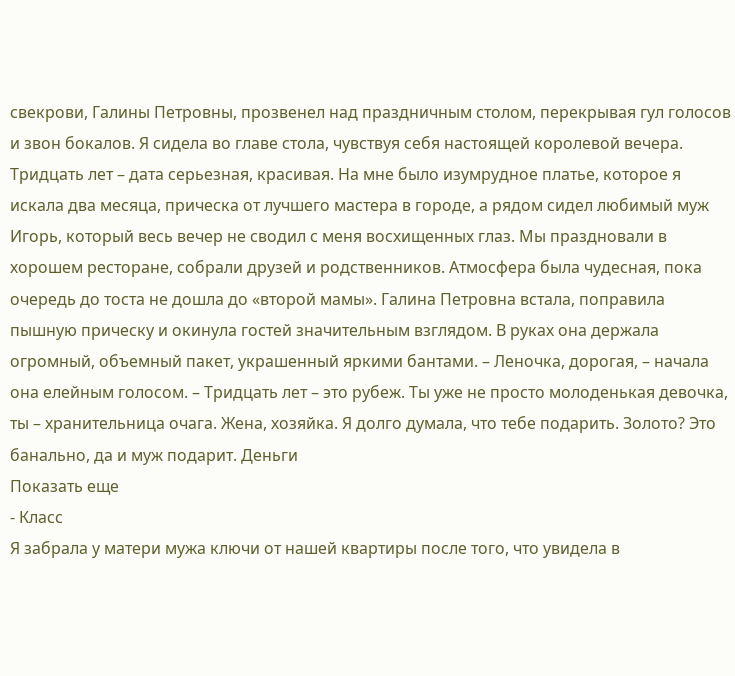свекрови, Галины Петровны, прозвенел над праздничным столом, перекрывая гул голосов и звон бокалов. Я сидела во главе стола, чувствуя себя настоящей королевой вечера. Тридцать лет – дата серьезная, красивая. На мне было изумрудное платье, которое я искала два месяца, прическа от лучшего мастера в городе, а рядом сидел любимый муж Игорь, который весь вечер не сводил с меня восхищенных глаз. Мы праздновали в хорошем ресторане, собрали друзей и родственников. Атмосфера была чудесная, пока очередь до тоста не дошла до «второй мамы». Галина Петровна встала, поправила пышную прическу и окинула гостей значительным взглядом. В руках она держала огромный, объемный пакет, украшенный яркими бантами. – Леночка, дорогая, – начала она елейным голосом. – Тридцать лет – это рубеж. Ты уже не просто молоденькая девочка, ты – хранительница очага. Жена, хозяйка. Я долго думала, что тебе подарить. Золото? Это банально, да и муж подарит. Деньги
Показать еще
- Класс
Я забрала у матери мужа ключи от нашей квартиры после того, что увидела в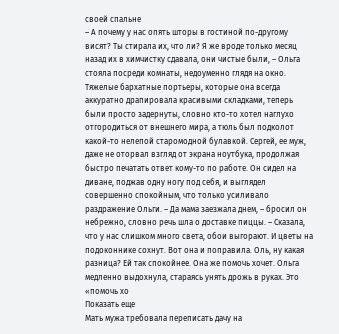своей спальне
– А почему у нас опять шторы в гостиной по-другому висят? Ты стирала их, что ли? Я же вроде только месяц назад их в химчистку сдавала, они чистые были, – Ольга стояла посреди комнаты, недоуменно глядя на окно. Тяжелые бархатные портьеры, которые она всегда аккуратно драпировала красивыми складками, теперь были просто задернуты, словно кто-то хотел наглухо отгородиться от внешнего мира, а тюль был подколот какой-то нелепой старомодной булавкой. Сергей, ее муж, даже не оторвал взгляд от экрана ноутбука, продолжая быстро печатать ответ кому-то по работе. Он сидел на диване, поджав одну ногу под себя, и выглядел совершенно спокойным, что только усиливало раздражение Ольги. – Да мама заезжала днем, – бросил он небрежно, словно речь шла о доставке пиццы. – Сказала, что у нас слишком много света, обои выгорают. И цветы на подоконнике сохнут. Вот она и поправила. Оль, ну какая разница? Ей так спокойнее. Она же помочь хочет. Ольга медленно выдохнула, стараясь унять дрожь в руках. Это «помочь хо
Показать еще
Мать мужа требовала переписать дачу на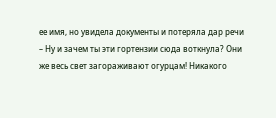ее имя, но увидела документы и потеряла дар речи
– Ну и зачем ты эти гортензии сюда воткнула? Они же весь свет загораживают огурцам! Никакого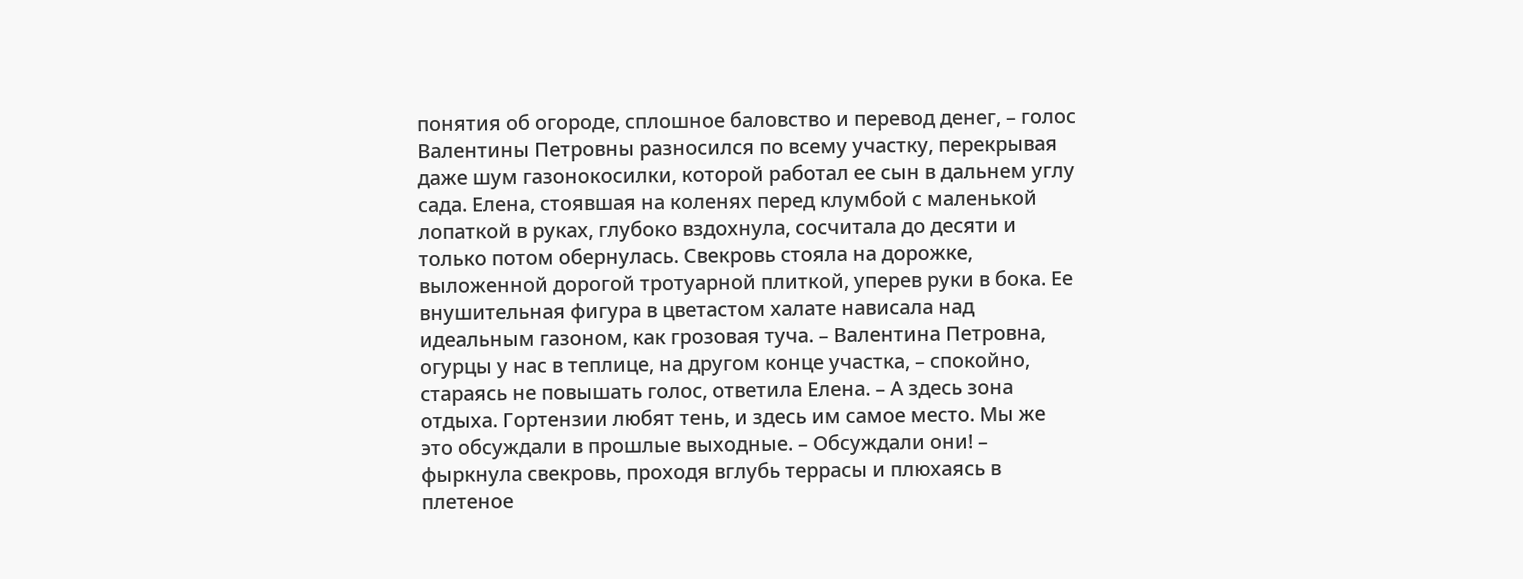понятия об огороде, сплошное баловство и перевод денег, – голос Валентины Петровны разносился по всему участку, перекрывая даже шум газонокосилки, которой работал ее сын в дальнем углу сада. Елена, стоявшая на коленях перед клумбой с маленькой лопаткой в руках, глубоко вздохнула, сосчитала до десяти и только потом обернулась. Свекровь стояла на дорожке, выложенной дорогой тротуарной плиткой, уперев руки в бока. Ее внушительная фигура в цветастом халате нависала над идеальным газоном, как грозовая туча. – Валентина Петровна, огурцы у нас в теплице, на другом конце участка, – спокойно, стараясь не повышать голос, ответила Елена. – А здесь зона отдыха. Гортензии любят тень, и здесь им самое место. Мы же это обсуждали в прошлые выходные. – Обсуждали они! – фыркнула свекровь, проходя вглубь террасы и плюхаясь в плетеное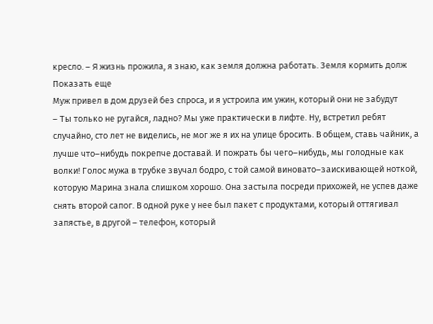кресло. – Я жизнь прожила, я знаю, как земля должна работать. Земля кормить долж
Показать еще
Муж привел в дом друзей без спроса, и я устроила им ужин, который они не забудут
– Ты только не ругайся, ладно? Мы уже практически в лифте. Ну, встретил ребят случайно, сто лет не виделись, не мог же я их на улице бросить. В общем, ставь чайник, а лучше что–нибудь покрепче доставай. И пожрать бы чего–нибудь, мы голодные как волки! Голос мужа в трубке звучал бодро, с той самой виновато–заискивающей ноткой, которую Марина знала слишком хорошо. Она застыла посреди прихожей, не успев даже снять второй сапог. В одной руке у нее был пакет с продуктами, который оттягивал запястье, в другой – телефон, который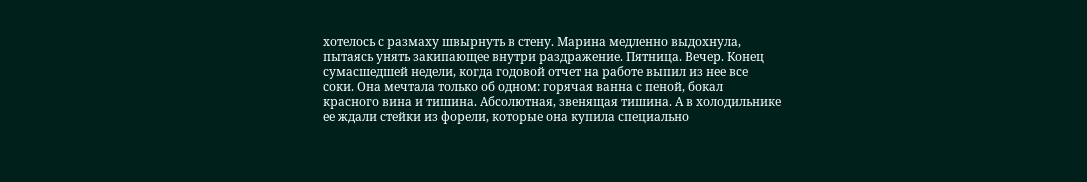хотелось с размаху швырнуть в стену. Марина медленно выдохнула, пытаясь унять закипающее внутри раздражение. Пятница. Вечер. Конец сумасшедшей недели, когда годовой отчет на работе выпил из нее все соки. Она мечтала только об одном: горячая ванна с пеной, бокал красного вина и тишина. Абсолютная, звенящая тишина. А в холодильнике ее ждали стейки из форели, которые она купила специально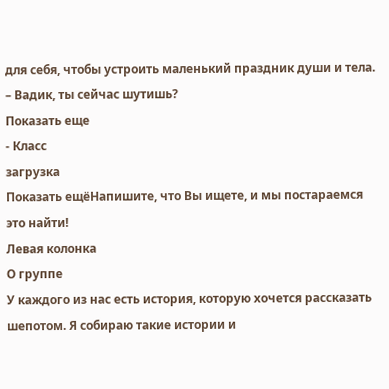для себя, чтобы устроить маленький праздник души и тела. – Вадик, ты сейчас шутишь?
Показать еще
- Класс
загрузка
Показать ещёНапишите, что Вы ищете, и мы постараемся это найти!
Левая колонка
О группе
У каждого из нас есть история, которую хочется рассказать шепотом. Я собираю такие истории и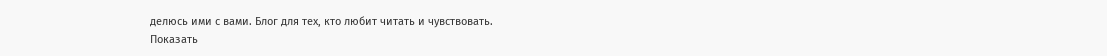делюсь ими с вами. Блог для тех, кто любит читать и чувствовать.
Показать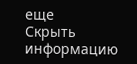еще
Скрыть информацию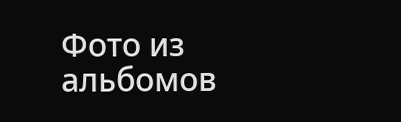Фото из альбомов